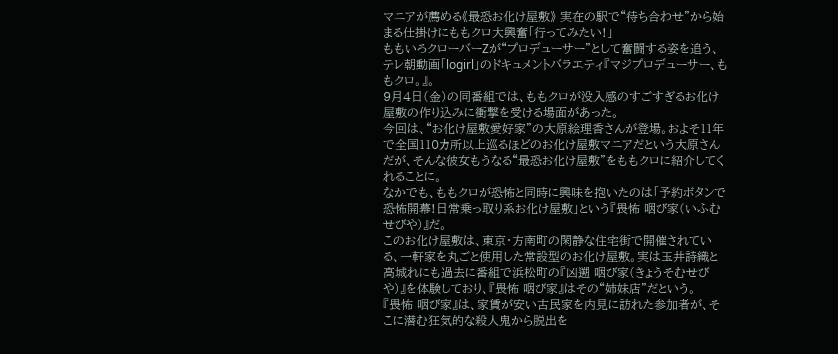マニアが薦める《最恐お化け屋敷》 実在の駅で“待ち合わせ”から始まる仕掛けにももクロ大興奮「行ってみたい!」
ももいろクローバーZが“プロデューサー”として奮闘する姿を追う、テレ朝動画「logirl」のドキュメントバラエティ『マジプロデューサー、ももクロ。』。
9月4日(金)の同番組では、ももクロが没入感のすごすぎるお化け屋敷の作り込みに衝撃を受ける場面があった。
今回は、“お化け屋敷愛好家”の大原絵理香さんが登場。およそ11年で全国110カ所以上巡るほどのお化け屋敷マニアだという大原さんだが、そんな彼女もうなる“最恐お化け屋敷”をももクロに紹介してくれることに。
なかでも、ももクロが恐怖と同時に興味を抱いたのは「予約ボタンで恐怖開幕!日常乗っ取り系お化け屋敷」という『畏怖 咽び家(いふむせびや)』だ。
このお化け屋敷は、東京・方南町の閑静な住宅街で開催されている、一軒家を丸ごと使用した常設型のお化け屋敷。実は玉井詩織と高城れにも過去に番組で浜松町の『凶遡 咽び家(きょうそむせびや)』を体験しており、『畏怖 咽び家』はその“姉妹店”だという。
『畏怖 咽び家』は、家賃が安い古民家を内見に訪れた参加者が、そこに潜む狂気的な殺人鬼から脱出を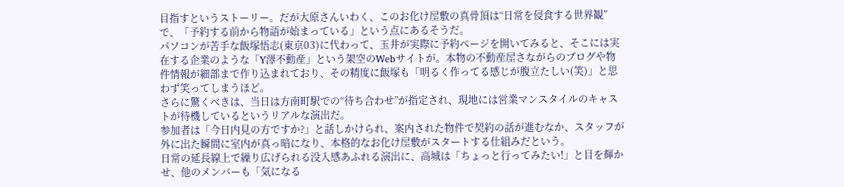目指すというストーリー。だが大原さんいわく、このお化け屋敷の真骨頂は“日常を侵食する世界観”で、「予約する前から物語が始まっている」という点にあるそうだ。
パソコンが苦手な飯塚悟志(東京03)に代わって、玉井が実際に予約ページを開いてみると、そこには実在する企業のような「Y澤不動産」という架空のWebサイトが。本物の不動産屋さながらのブログや物件情報が細部まで作り込まれており、その精度に飯塚も「明るく作ってる感じが腹立たしい(笑)」と思わず笑ってしまうほど。
さらに驚くべきは、当日は方南町駅での“待ち合わせ”が指定され、現地には営業マンスタイルのキャストが待機しているというリアルな演出だ。
参加者は「今日内見の方ですか?」と話しかけられ、案内された物件で契約の話が進むなか、スタッフが外に出た瞬間に室内が真っ暗になり、本格的なお化け屋敷がスタートする仕組みだという。
日常の延長線上で繰り広げられる没入感あふれる演出に、高城は「ちょっと行ってみたい!」と目を輝かせ、他のメンバーも「気になる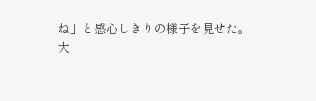ね」と感心しきりの様子を見せた。
大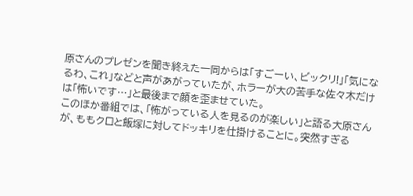原さんのプレゼンを聞き終えた一同からは「すごーい、ビックリ!」「気になるわ、これ」などと声があがっていたが、ホラーが大の苦手な佐々木だけは「怖いです…」と最後まで顔を歪ませていた。
このほか番組では、「怖がっている人を見るのが楽しい」と語る大原さんが、ももクロと飯塚に対してドッキリを仕掛けることに。突然すぎる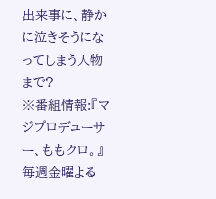出来事に、静かに泣きそうになってしまう人物まで?
※番組情報:『マジプロデューサー、ももクロ。』
毎週金曜よる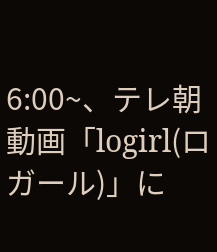6:00~、テレ朝動画「logirl(ロガール)」に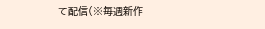て配信(※毎週新作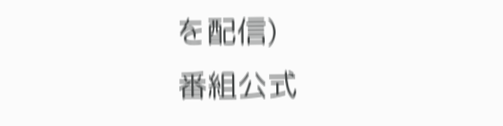を配信)
番組公式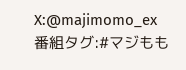X:@majimomo_ex
番組タグ:#マジもも